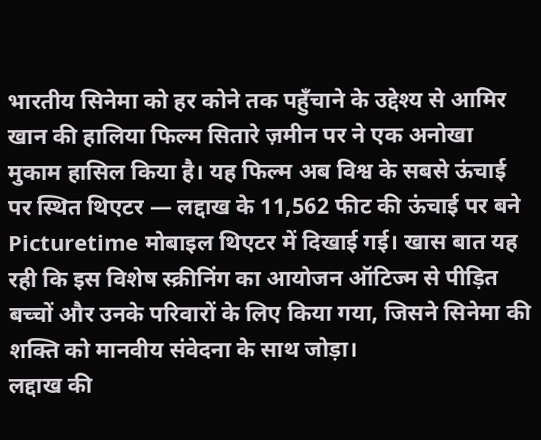भारतीय सिनेमा को हर कोने तक पहुँचाने के उद्देश्य से आमिर खान की हालिया फिल्म सितारे ज़मीन पर ने एक अनोखा मुकाम हासिल किया है। यह फिल्म अब विश्व के सबसे ऊंचाई पर स्थित थिएटर — लद्दाख के 11,562 फीट की ऊंचाई पर बने Picturetime मोबाइल थिएटर में दिखाई गई। खास बात यह रही कि इस विशेष स्क्रीनिंग का आयोजन ऑटिज्म से पीड़ित बच्चों और उनके परिवारों के लिए किया गया, जिसने सिनेमा की शक्ति को मानवीय संवेदना के साथ जोड़ा।
लद्दाख की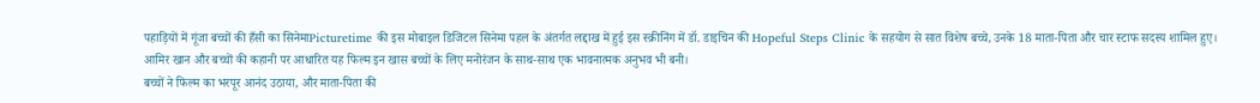पहाड़ियों में गूंजा बच्चों की हँसी का सिनेमाPicturetime की इस मोबाइल डिजिटल सिनेमा पहल के अंतर्गत लद्दाख में हुई इस स्क्रीनिंग में डॉ. डाइचिन की Hopeful Steps Clinic के सहयोग से सात विशेष बच्चे, उनके 18 माता-पिता और चार स्टाफ सदस्य शामिल हुए। आमिर खान और बच्चों की कहानी पर आधारित यह फिल्म इन खास बच्चों के लिए मनोरंजन के साथ-साथ एक भावनात्मक अनुभव भी बनी।
बच्चों ने फिल्म का भरपूर आनंद उठाया, और माता-पिता की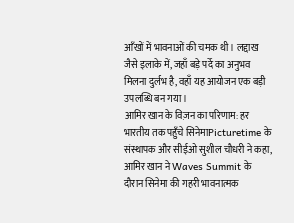आँखों में भावनाओं की चमक थी। लद्दाख जैसे इलाके में, जहाँ बड़े पर्दे का अनुभव मिलना दुर्लभ है, वहाँ यह आयोजन एक बड़ी उपलब्धि बन गया।
आमिर खान के विज़न का परिणाम: हर भारतीय तक पहुँचे सिनेमाPicturetime के संस्थापक और सीईओ सुशील चौधरी ने कहा, आमिर खान ने Waves Summit के दौरान सिनेमा की गहरी भावनात्मक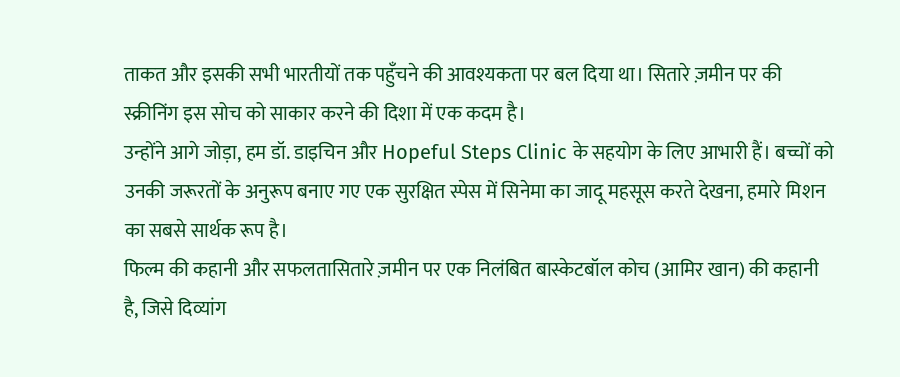ताकत और इसकी सभी भारतीयों तक पहुँचने की आवश्यकता पर बल दिया था। सितारे ज़मीन पर की स्क्रीनिंग इस सोच को साकार करने की दिशा में एक कदम है।
उन्होंने आगे जोड़ा, हम डॉ. डाइचिन और Hopeful Steps Clinic के सहयोग के लिए आभारी हैं। बच्चों को उनकी जरूरतों के अनुरूप बनाए गए एक सुरक्षित स्पेस में सिनेमा का जादू महसूस करते देखना, हमारे मिशन का सबसे सार्थक रूप है।
फिल्म की कहानी और सफलतासितारे ज़मीन पर एक निलंबित बास्केटबॉल कोच (आमिर खान) की कहानी है, जिसे दिव्यांग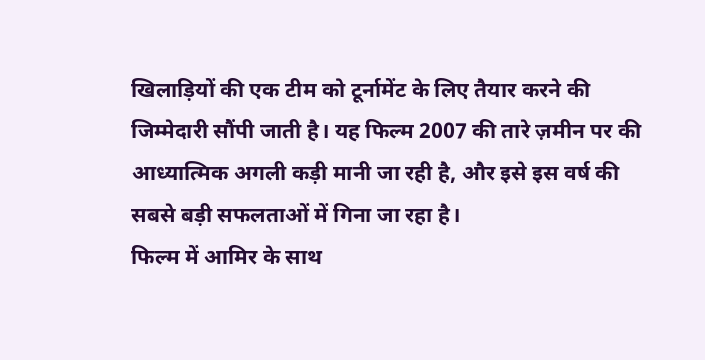खिलाड़ियों की एक टीम को टूर्नामेंट के लिए तैयार करने की जिम्मेदारी सौंपी जाती है। यह फिल्म 2007 की तारे ज़मीन पर की आध्यात्मिक अगली कड़ी मानी जा रही है, और इसे इस वर्ष की सबसे बड़ी सफलताओं में गिना जा रहा है।
फिल्म में आमिर के साथ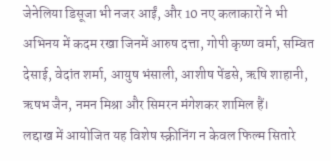जेनेलिया डिसूजा भी नजर आईं, और 10 नए कलाकारों ने भी अभिनय में कदम रखा जिनमें आरुष दत्ता, गोपी कृष्ण वर्मा, सम्वित देसाई, वेदांत शर्मा, आयुष भंसाली, आशीष पेंडसे, ऋषि शाहानी, ऋषभ जैन, नमन मिश्रा और सिमरन मंगेशकर शामिल हैं।
लद्दाख में आयोजित यह विशेष स्क्रीनिंग न केवल फिल्म सितारे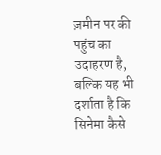ज़मीन पर की पहुंच का उदाहरण है, बल्कि यह भी दर्शाता है कि सिनेमा कैसे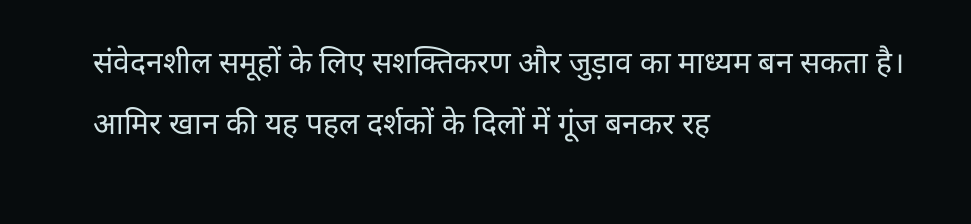संवेदनशील समूहों के लिए सशक्तिकरण और जुड़ाव का माध्यम बन सकता है। आमिर खान की यह पहल दर्शकों के दिलों में गूंज बनकर रह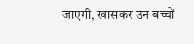जाएगी, खासकर उन बच्चों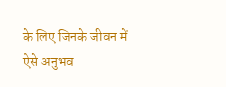के लिए जिनके जीवन में ऐसे अनुभव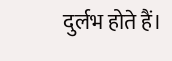दुर्लभ होते हैं।